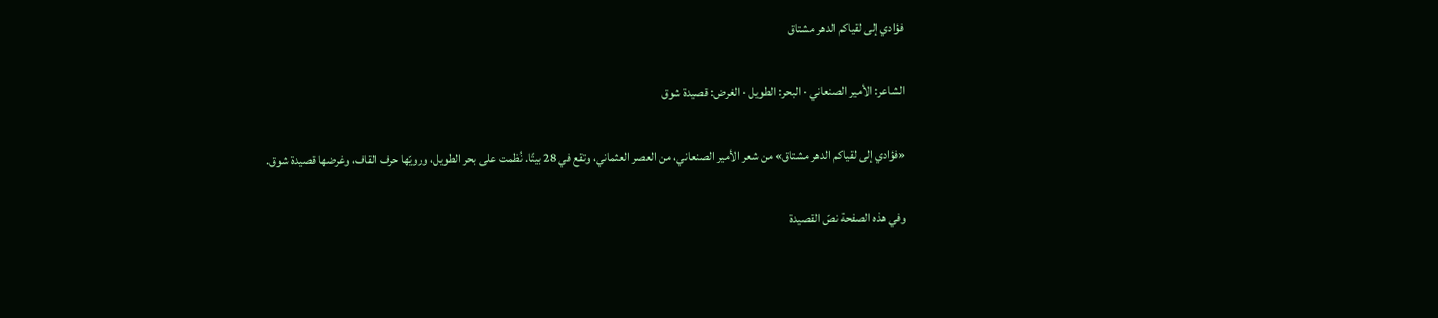فؤادي إلى لقياكم الدهر مشتاق

الشاعر: الأمير الصنعاني · البحر: الطويل · الغرض: قصيدة شوق

«فؤادي إلى لقياكم الدهر مشتاق» من شعر الأمير الصنعاني، من العصر العثماني، وتقع في 28 بيتًا. نُظمت على بحر الطويل، ورويّها حرف القاف، وغرضها قصيدة شوق.

وفي هذه الصفحة نصّ القصيدة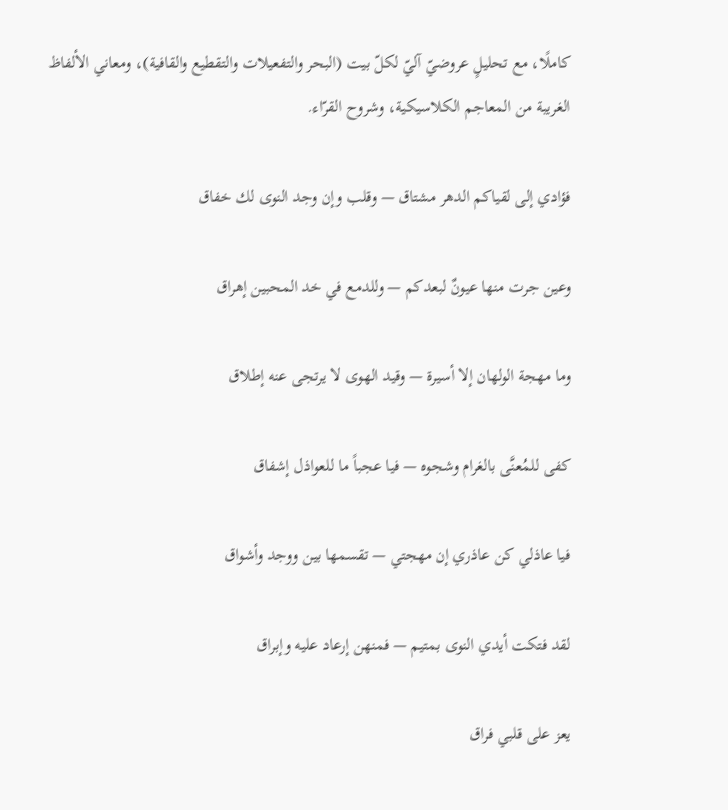كاملًا، مع تحليلٍ عروضيّ آليّ لكلّ بيت (البحر والتفعيلات والتقطيع والقافية)، ومعاني الألفاظ الغريبة من المعاجم الكلاسيكية، وشروح القرّاء.

فؤادي إلى لقياكم الدهر مشتاق — وقلب وإن وجد النوى لك خفاق

وعين جرت منها عيونٌ لبعدكم — وللدمع في خد المحبين إهراق

وما مهجة الولهان إلا أسيرة — وقيد الهوى لا يرتجى عنه إطلاق

كفى للمُعنَّى بالغرام وشجوه — فيا عجباً ما للعواذل إشفاق

فيا عاذلي كن عاذري إن مهجتي — تقسمها بين ووجد وأشواق

لقد فتكت أيدي النوى بمتيم — فمنهن إرعاد عليه وإبراق

يعز على قلبي فراق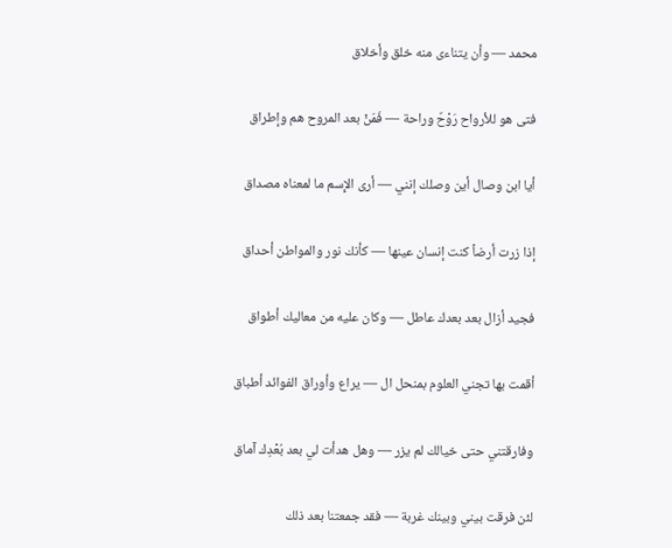محمد — وأن يتناءى منه خلق وأخلاق

فتى هو للأرواح رَوْحٌ وراحة — فَمَنْ بعد المروح هم وإطراق

أيا ابن وصال أين وصلك إنني — أرى الإِسم ما لمعناه مصداق

إذا زرت أرضاً كنت إنسان عينها — كأنك نور والمواطن أحداق

فجيد أزال بعد بعدك عاطل — وكان عليه من معاليك أطواق

أقمت بها تجني العلوم بمنحل ال — يراع وأوراق الفوائد أطباق

وفارقتني حتى خيالك لم يزر — وهل هدأت لي بعد بُعْدِك آماق

لئن فرقت بيني وبينك غربة — فقد جمعتنا بعد ذلك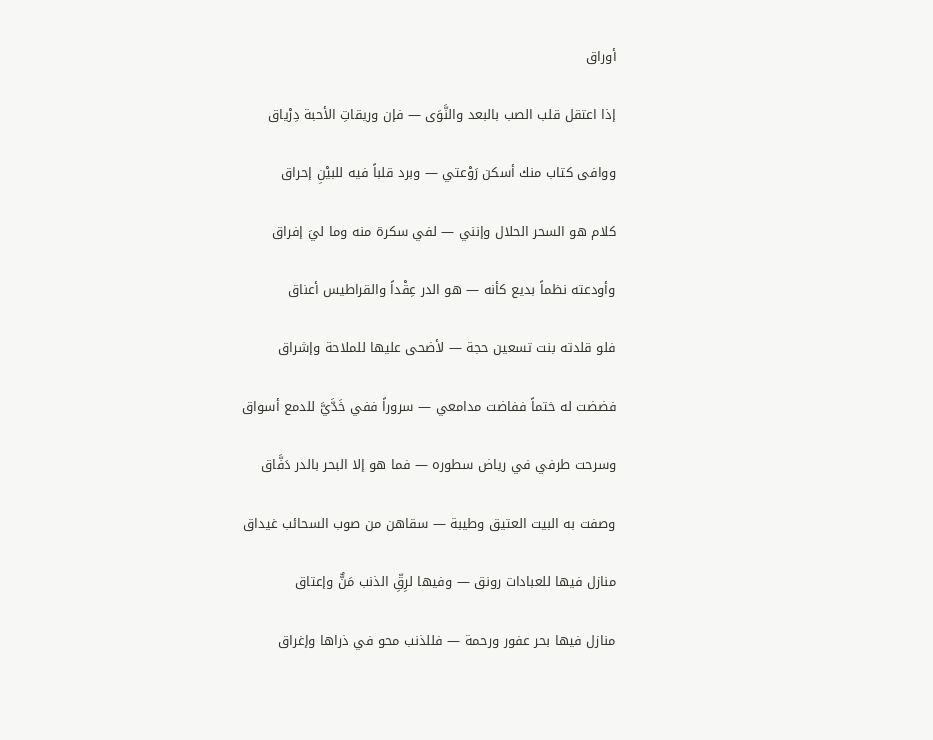أوراق

إذا اعتقل قلب الصب بالبعد والنَّوَى — فإن وريقاتِ الأحبة دِرْياق

ووافى كتاب منك أسكن رَوْعتي — وبرد قلباً فيه للبيْنِ إحراق

كلام هو السحر الحلال وإنني — لفي سكرة منه وما ليَ إفراق

وأودعته نظماً بديع كأنه — هو الدر عِقْداً والقراطيس أعناق

فلو قلدته بنت تسعين حجة — لأضحى عليها للملاحة وإشراق

فضضت له ختماً ففاضت مدامعي — سروراً ففي خَدَّيَّ للدمع أسواق

وسرحت طرفي في رياض سطوره — فما هو إلا البحر بالدر دَفَّاق

وصفت به البيت العتيق وطيبة — سقاهن من صوب السحائب غيداق

منازل فيها للعبادات رونق — وفيها لرِقِّ الذنب مَنٌّ وإعتاق

منازل فيها بحر عفور ورحمة — فللذنب محو في ذراها وإغراق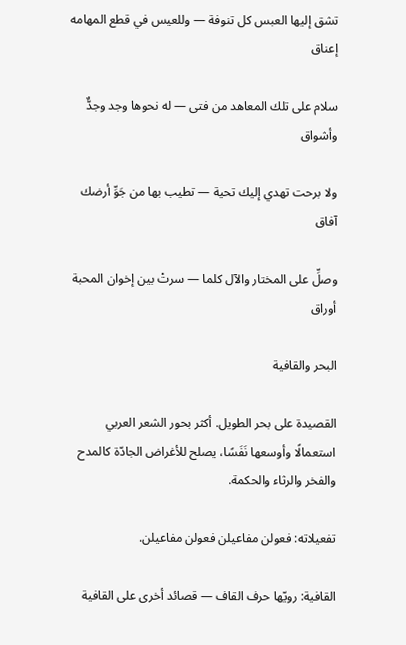تشق إليها العبس كل تنوفة — وللعيس في قطع المهامه إعناق

سلام على تلك المعاهد من فتى — له نحوها وجد وجدٌّ وأشواق

ولا برحت تهدي إليك تحية — تطيب بها من جَوِّ أرضك آفاق

وصلِّ على المختار والآل كلما — سرتْ بين إخوان المحبة أوراق

البحر والقافية

القصيدة على بحر الطويل. أكثر بحور الشعر العربي استعمالًا وأوسعها نَفَسًا، يصلح للأغراض الجادّة كالمدح والفخر والرثاء والحكمة.

تفعيلاته: فعولن مفاعيلن فعولن مفاعيلن.

القافية: رويّها حرف القاف — قصائد أخرى على القافية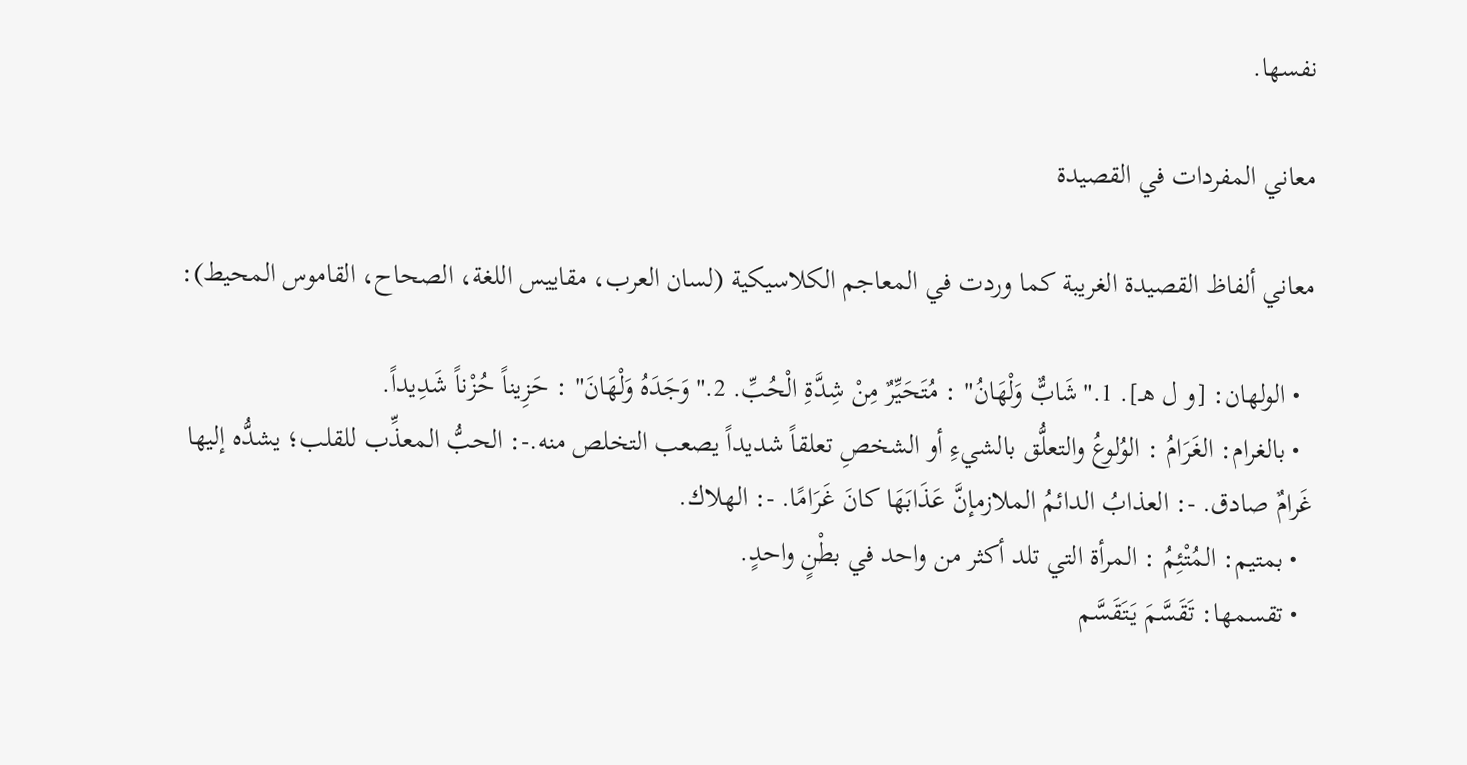نفسها.

معاني المفردات في القصيدة

معاني ألفاظ القصيدة الغريبة كما وردت في المعاجم الكلاسيكية (لسان العرب، مقاييس اللغة، الصحاح، القاموس المحيط):

  • الولهان: [و ل هـ]. 1."شَابٌّ وَلْهَانُ" : مُتَحَيِّرٌ مِنْ شِدَّةِ الْحُبِّ. 2."وَجَدَهُ وَلْهَانَ" : حَزِيناً حُزْناً شَدِيداً.
  • بالغرام: الغَرَامُ : الوُلوعُ والتعلُّق بالشيءِ أو الشخصِ تعلقاً شديداً يصعب التخلص منه.-: الحبُّ المعذِّب للقلب؛ يشدُّه إليها غَرامٌ صادق. -: العذابُ الدائمُ الملازمإنَّ عَذَابَهَا كانَ غَرَامًا. -: الهلاك.
  • بمتيم: المُتْئِمُ : المرأة التي تلد أكثر من واحد في بطْنٍ واحدٍ.
  • تقسمها: تَقَسَّمَ يَتَقَسَّم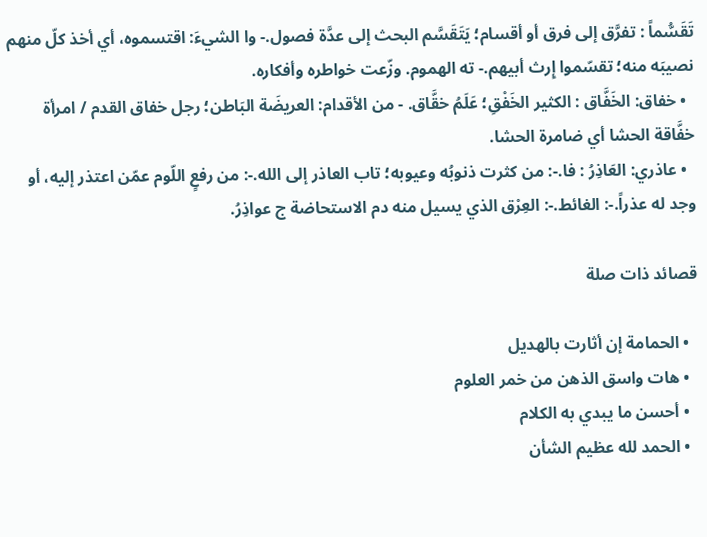تَقَسُّماً : تفرَّق إلى فرق أو أقسام؛ يَتَقَسَّم البحث إلى عدَّة فصول.- وا الشيءَ: اقتسموه، أي أخذ كلّ منهم نصيبَه منه؛ تقسّموا إِرث أبيهم.- ته الهموم. وزّعت خواطره وأفكاره.
  • خفاق: الخَفَّاق : الكثير الخَفْقِ؛ عَلَمُ خقَّاق. - من الأقدام: العريضَة البَاطن؛ رجل خفاق القدم / امرأة خفَّاقة الحشا أي ضامرة الحشا.
  • عاذري: العَاذِرُ : فا.-: من كثرت ذنوبُه وعيوبه؛ تاب العاذر إلى الله.-: من رفعٍ اللّوم عمّن اعتذر إليه، أو وجد له عذراً.-: الغائط.-: العِرْق الذي يسيل منه دم الاستحاضة ج عواذِرُ.

قصائد ذات صلة

  • الحمامة إن أثارت بالهديل
  • هات واسق الذهن من خمر العلوم
  • أحسن ما يبدي به الكلام
  • الحمد لله عظيم الشأن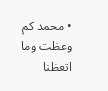• محمد كم وعظت وما اتعظنا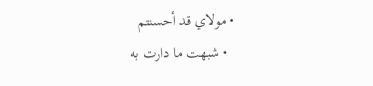• مولاي قد أحسنتم
  • شبهت ما دارت به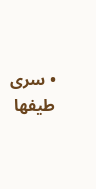• سرى طيفها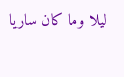ليلا وما كان ساريا